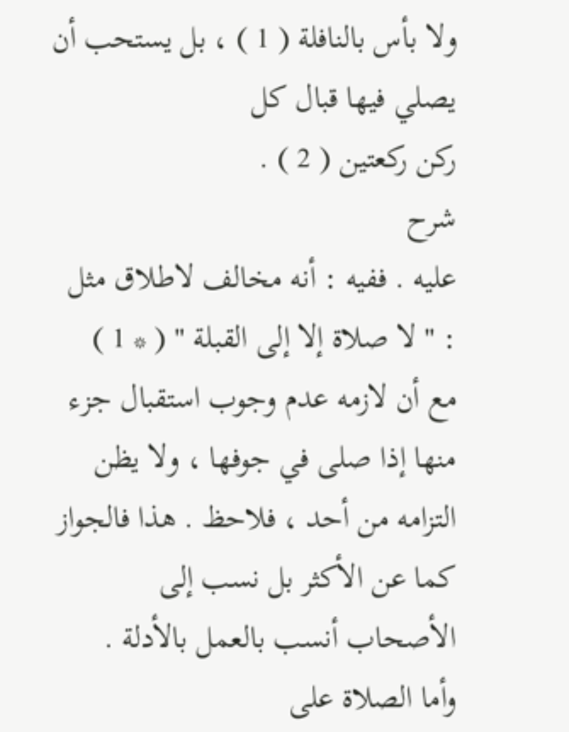ولا بأس بالنافلة ( 1 ) ، بل يستحب أن يصلي فيها قبال كل
ركن ركعتين ( 2 ) .
شرح
عليه . ففيه : أنه مخالف لاطلاق مثل : " لا صلاة إلا إلى القبلة " ( * 1 )
مع أن لازمه عدم وجوب استقبال جزء منها إذا صلى في جوفها ، ولا يظن
التزامه من أحد ، فلاحظ . هذا فالجواز كما عن الأكثر بل نسب إلى
الأصحاب أنسب بالعمل بالأدلة .
وأما الصلاة على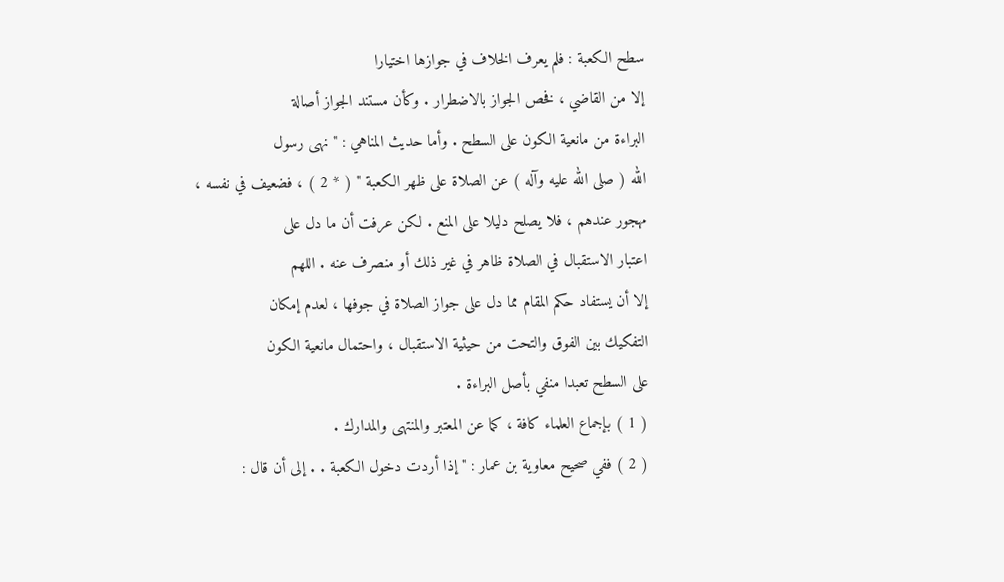سطح الكعبة : فلم يعرف الخلاف في جوازها اختيارا
إلا من القاضي ، فخص الجواز بالاضطرار . وكأن مستند الجواز أصالة
البراءة من مانعية الكون على السطح . وأما حديث المناهي : " نهى رسول
الله ( صلى الله عليه وآله ) عن الصلاة على ظهر الكعبة " ( * 2 ) ، فضعيف في نفسه ،
مهجور عندهم ، فلا يصلح دليلا على المنع . لكن عرفت أن ما دل على
اعتبار الاستقبال في الصلاة ظاهر في غير ذلك أو منصرف عنه . اللهم
إلا أن يستفاد حكم المقام مما دل على جواز الصلاة في جوفها ، لعدم إمكان
التفكيك بين الفوق والتحت من حيثية الاستقبال ، واحتمال مانعية الكون
على السطح تعبدا منفي بأصل البراءة .
( 1 ) بإجماع العلماء كافة ، كما عن المعتبر والمنتهى والمدارك .
( 2 ) ففي صحيح معاوية بن عمار : " إذا أردت دخول الكعبة . . إلى أن قال :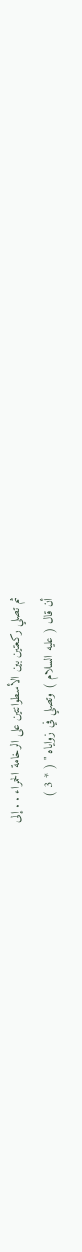ثم تصلي ركعتين بين الأسطوانتين على الرخامة الحمراء . . إلى
أن قال ( عليه السلام ) وتصلي في زواياه " ( * 3 )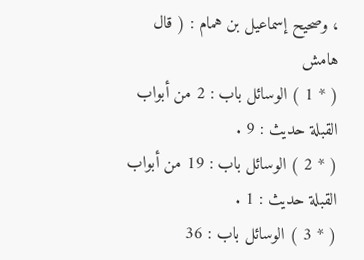، وصحيح إسماعيل بن همام : ( قال
هامش
( * 1 ) الوسائل باب : 2 من أبواب القبلة حديث : 9 .
( * 2 ) الوسائل باب : 19 من أبواب القبلة حديث : 1 .
( * 3 ) الوسائل باب : 36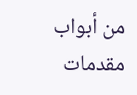من أبواب مقدمات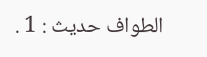الطواف حديث : 1 .